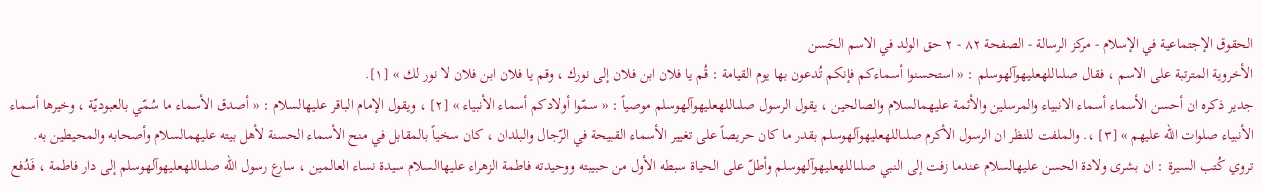الحقوق الإجتماعية في الإسلام - مركز الرسالة - الصفحة ٨٢ - ٢ حق الولد في الاسم الحَسن
الأخروية المترتبة على الاسم ، فقال صلىاللهعليهوآلهوسلم : « استحسنوا أسماءكم فإنكم تُدعون بها يوم القيامة : قُم يا فلان ابن فلان إلى نورك ، وقم يا فلان ابن فلان لا نور لك » [١].
جدير ذكره ان أحسن الأسماء أسماء الانبياء والمرسلين والأئمة عليهمالسلام والصالحين ، يقول الرسول صلىاللهعليهوآلهوسلم موصياً : « سمّوا أولادكم أسماء الأنبياء » [٢] ، ويقول الإمام الباقر عليهالسلام : « أصدق الأسماء ما سُمّي بالعبوديّة ، وخيرها أسماء الأنبياء صلوات الله عليهم » [٣] ،. والملفت للنظر ان الرسول الأكرم صلىاللهعليهوآلهوسلم بقدر ما كان حريصاً على تغيير الأسماء القبيحة في الرّجال والبلدان ، كان سخياً بالمقابل في منح الأسماء الحسنة لأهل بيته عليهمالسلام وأصحابه والمحيطين به. تروي كُتب السيرة : ان بشرى ولادة الحسن عليهالسلام عندما زفت إلى النبي صلىاللهعليهوآلهوسلم وأطلّ على الحياة سبطه الأول من حبيبته ووحيدته فاطمة الزهراء عليهاالسلام سيدة نساء العالمين ، سارع رسول الله صلىاللهعليهوآلهوسلم إلى دار فاطمة ، فَدُفع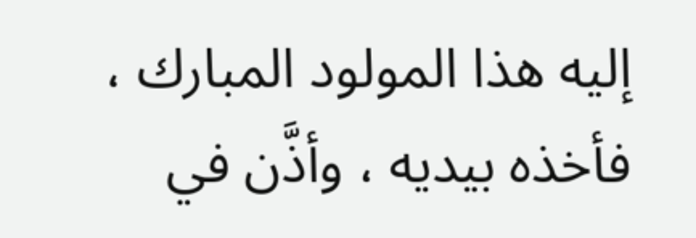إليه هذا المولود المبارك ، فأخذه بيديه ، وأذَّن في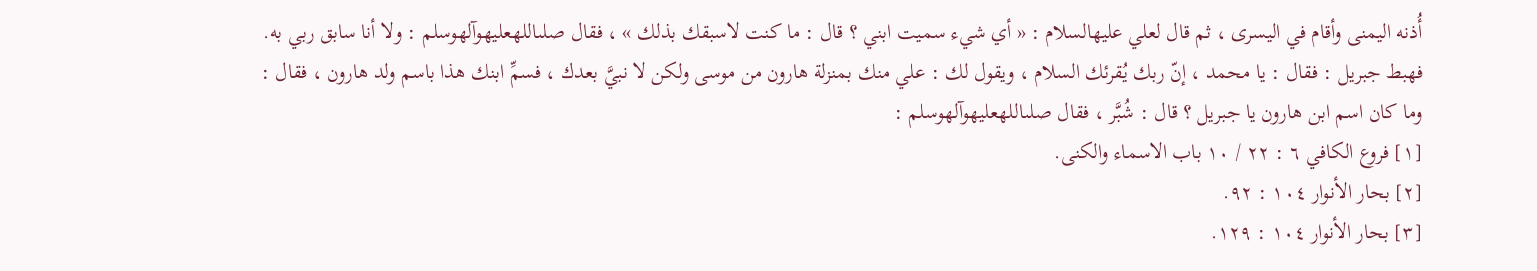أُذنه اليمنى وأقام في اليسرى ، ثم قال لعلي عليهالسلام : « أي شيء سميت ابني ؟ قال : ما كنت لاسبقك بذلك » ، فقال صلىاللهعليهوآلهوسلم : ولا أنا سابق ربي به. فهبط جبريل : فقال : يا محمد ، إنّ ربك يُقرئك السلام ، ويقول لك : علي منك بمنزلة هارون من موسى ولكن لا نبيَّ بعدك ، فسمِّ ابنك هذا باسم ولد هارون ، فقال : وما كان اسم ابن هارون يا جبريل ؟ قال : شُبَّر ، فقال صلىاللهعليهوآلهوسلم :
[١] فروع الكافي ٦ : ٢٢ / ١٠ باب الاسماء والكنى.
[٢] بحار الأنوار ١٠٤ : ٩٢.
[٣] بحار الأنوار ١٠٤ : ١٢٩.